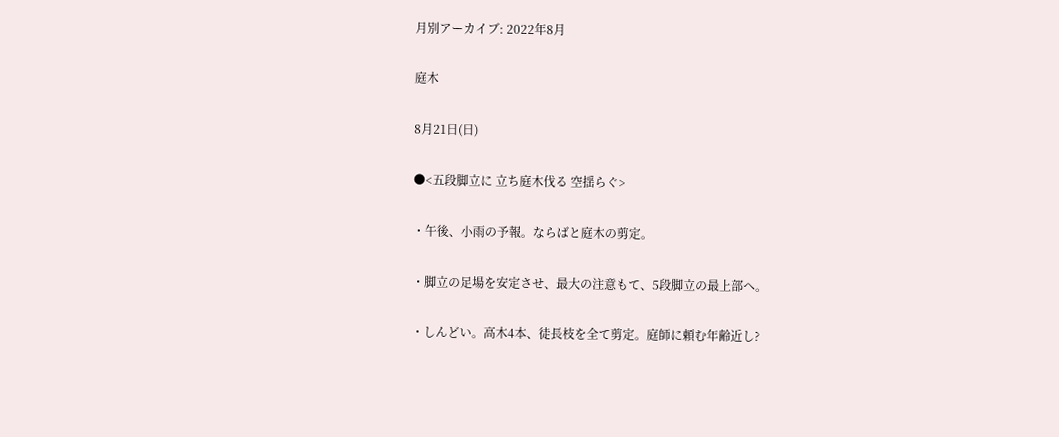月別アーカイブ: 2022年8月

庭木

8月21日(日)

●<五段脚立に 立ち庭木伐る 空揺らぐ>

・午後、小雨の予報。ならばと庭木の剪定。

・脚立の足場を安定させ、最大の注意もて、5段脚立の最上部へ。

・しんどい。高木4本、徒長枝を全て剪定。庭師に頼む年齢近し?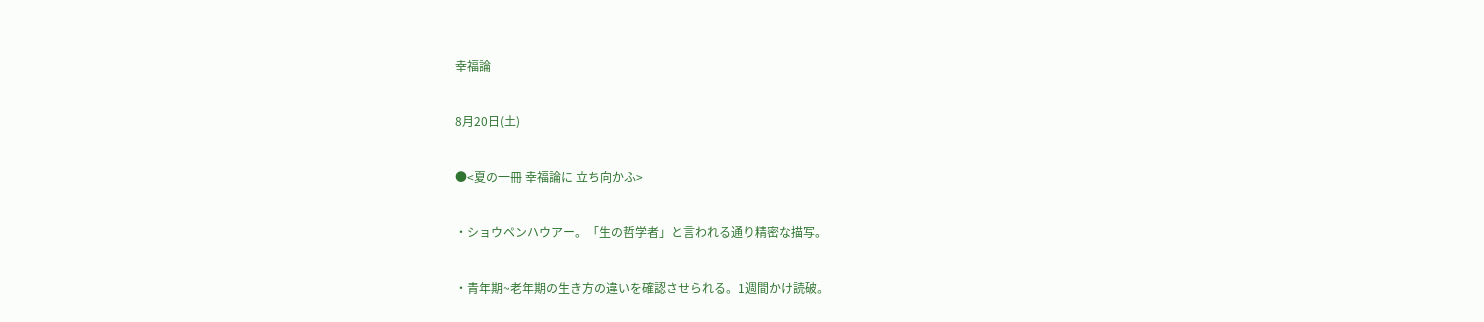幸福論

8月20日(土)

●<夏の一冊 幸福論に 立ち向かふ>

・ショウペンハウアー。「生の哲学者」と言われる通り精密な描写。

・青年期~老年期の生き方の違いを確認させられる。1週間かけ読破。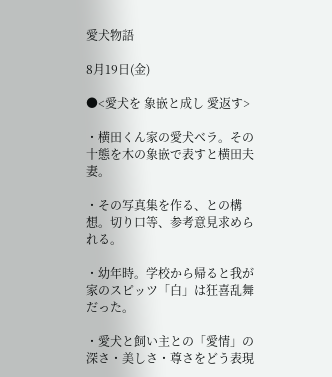愛犬物語

8月19日(金)

●<愛犬を 象嵌と成し 愛返す>

・横田くん家の愛犬ベラ。その十態を木の象嵌で表すと横田夫妻。

・その写真集を作る、との構想。切り口等、参考意見求められる。

・幼年時。学校から帰ると我が家のスピッツ「白」は狂喜乱舞だった。

・愛犬と飼い主との「愛情」の深さ・美しさ・尊さをどう表現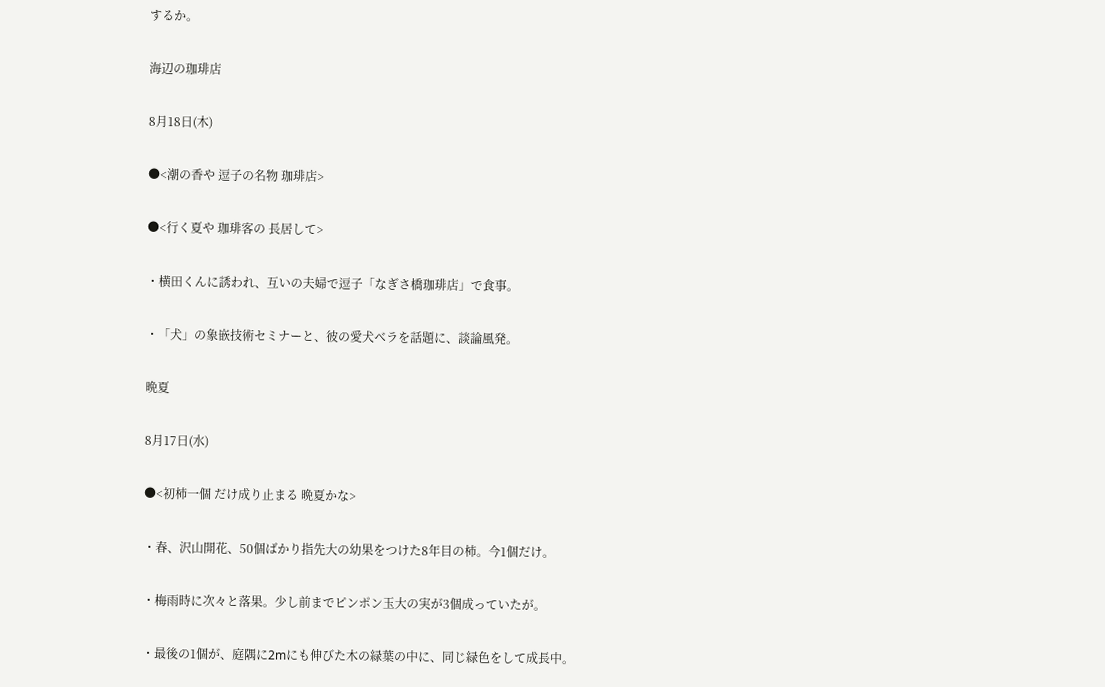するか。

海辺の珈琲店

8月18日(木)

●<潮の香や 逗子の名物 珈琲店>

●<行く夏や 珈琲客の 長居して>

・横田くんに誘われ、互いの夫婦で逗子「なぎさ橋珈琲店」で食事。

・「犬」の象嵌技術セミナーと、彼の愛犬ベラを話題に、談論風発。

晩夏

8月17日(水)

●<初柿一個 だけ成り止まる 晩夏かな>

・春、沢山開花、50個ばかり指先大の幼果をつけた8年目の柿。今1個だけ。

・梅雨時に次々と落果。少し前までピンポン玉大の実が3個成っていたが。

・最後の1個が、庭隅に2mにも伸びた木の緑葉の中に、同じ緑色をして成長中。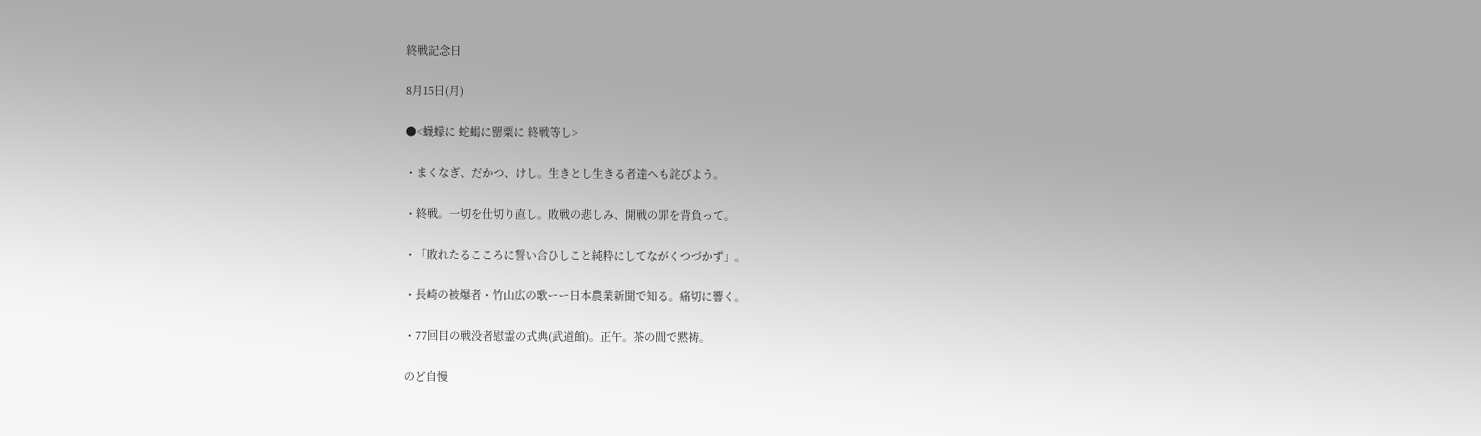終戦記念日

8月15日(月)

●<蠛蠓に 蛇蝎に罌粟に 終戦等し>

・まくなぎ、だかつ、けし。生きとし生きる者達へも詫びよう。

・終戦。一切を仕切り直し。敗戦の悲しみ、開戦の罪を背負って。

・「敗れたるこころに誓い合ひしこと純粋にしてながくつづかず」。

・長崎の被爆者・竹山広の歌ーー日本農業新聞で知る。痛切に響く。

・77回目の戦没者慰霊の式典(武道館)。正午。茶の間で黙祷。

のど自慢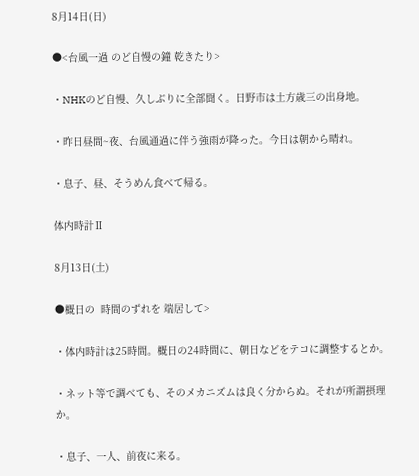8月14日(日)

●<台風一過 のど自慢の鐘 乾きたり>

・NHKのど自慢、久しぶりに全部聞く。日野市は土方歳三の出身地。

・昨日昼間~夜、台風通過に伴う強雨が降った。今日は朝から晴れ。

・息子、昼、そうめん食べて帰る。

体内時計Ⅱ

8月13日(土)

●概日の  時間のずれを 端居して>

・体内時計は25時間。概日の24時間に、朝日などをテコに調整するとか。

・ネット等で調べても、そのメカニズムは良く分からぬ。それが所謂摂理か。

・息子、一人、前夜に来る。